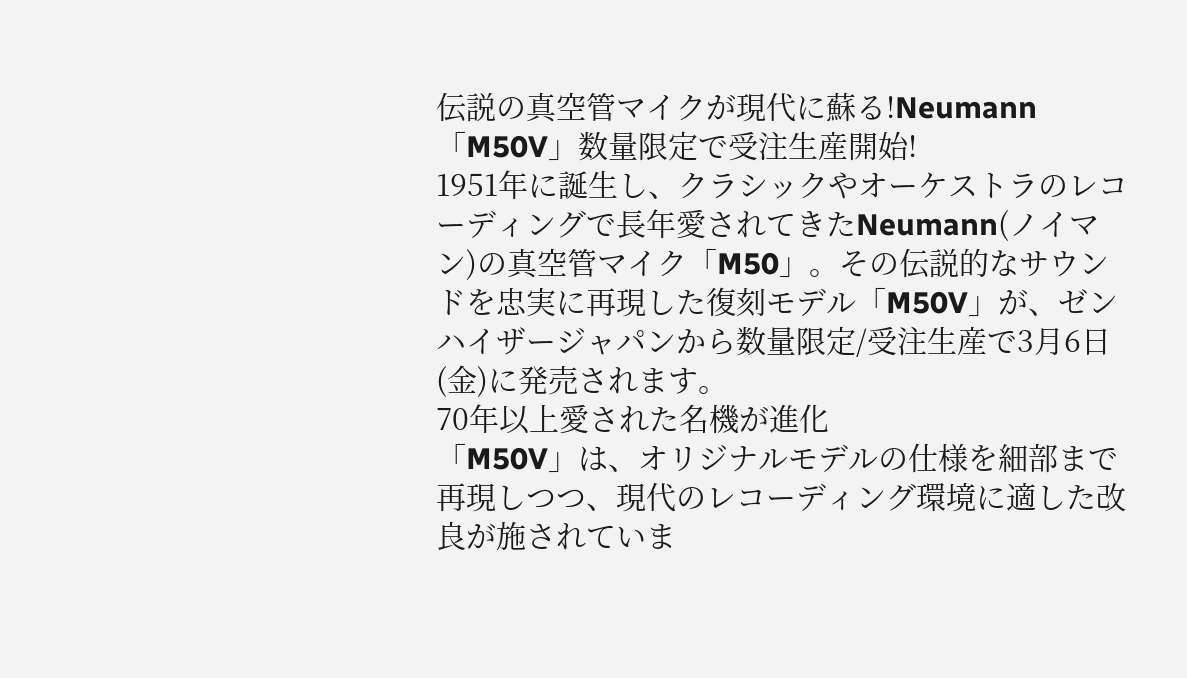伝説の真空管マイクが現代に蘇る!Neumann「M50V」数量限定で受注生産開始!
1951年に誕生し、クラシックやオーケストラのレコーディングで長年愛されてきたNeumann(ノイマン)の真空管マイク「M50」。その伝説的なサウンドを忠実に再現した復刻モデル「M50V」が、ゼンハイザージャパンから数量限定/受注生産で3月6日(金)に発売されます。
70年以上愛された名機が進化
「M50V」は、オリジナルモデルの仕様を細部まで再現しつつ、現代のレコーディング環境に適した改良が施されていま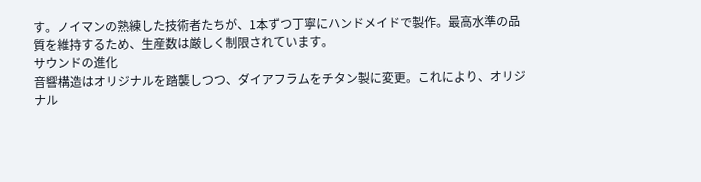す。ノイマンの熟練した技術者たちが、1本ずつ丁寧にハンドメイドで製作。最高水準の品質を維持するため、生産数は厳しく制限されています。
サウンドの進化
音響構造はオリジナルを踏襲しつつ、ダイアフラムをチタン製に変更。これにより、オリジナル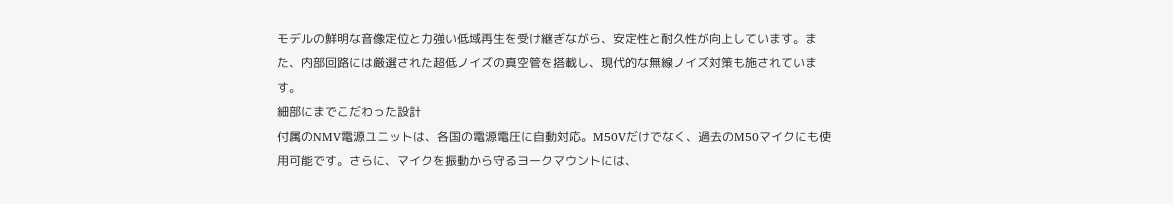モデルの鮮明な音像定位と力強い低域再生を受け継ぎながら、安定性と耐久性が向上しています。また、内部回路には厳選された超低ノイズの真空管を搭載し、現代的な無線ノイズ対策も施されています。
細部にまでこだわった設計
付属のNMV電源ユニットは、各国の電源電圧に自動対応。M50Vだけでなく、過去のM50マイクにも使用可能です。さらに、マイクを振動から守るヨークマウントには、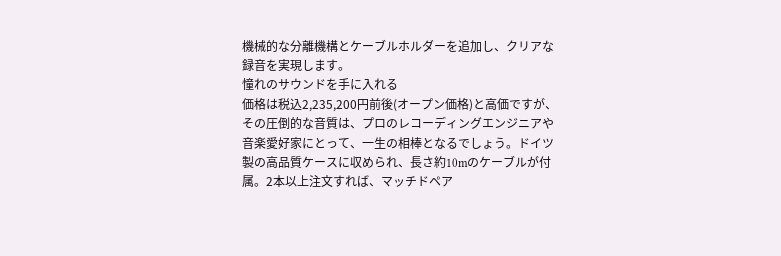機械的な分離機構とケーブルホルダーを追加し、クリアな録音を実現します。
憧れのサウンドを手に入れる
価格は税込2,235,200円前後(オープン価格)と高価ですが、その圧倒的な音質は、プロのレコーディングエンジニアや音楽愛好家にとって、一生の相棒となるでしょう。ドイツ製の高品質ケースに収められ、長さ約10mのケーブルが付属。2本以上注文すれば、マッチドペア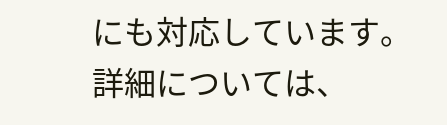にも対応しています。
詳細については、